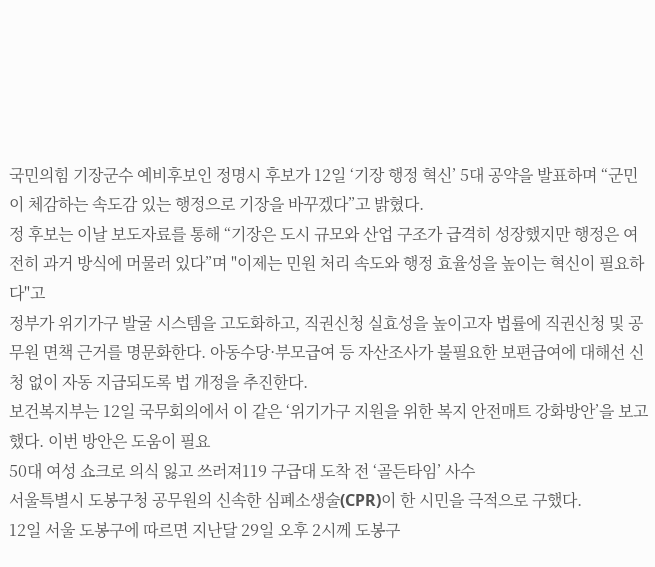국민의힘 기장군수 예비후보인 정명시 후보가 12일 ‘기장 행정 혁신’ 5대 공약을 발표하며 “군민이 체감하는 속도감 있는 행정으로 기장을 바꾸겠다”고 밝혔다.
정 후보는 이날 보도자료를 통해 “기장은 도시 규모와 산업 구조가 급격히 성장했지만 행정은 여전히 과거 방식에 머물러 있다”며 "이제는 민원 처리 속도와 행정 효율성을 높이는 혁신이 필요하다"고
정부가 위기가구 발굴 시스템을 고도화하고, 직권신청 실효성을 높이고자 법률에 직권신청 및 공무원 면책 근거를 명문화한다. 아동수당·부모급여 등 자산조사가 불필요한 보편급여에 대해선 신청 없이 자동 지급되도록 법 개정을 추진한다.
보건복지부는 12일 국무회의에서 이 같은 ‘위기가구 지원을 위한 복지 안전매트 강화방안’을 보고했다. 이번 방안은 도움이 필요
50대 여성 쇼크로 의식 잃고 쓰러져119 구급대 도착 전 ‘골든타임’ 사수
서울특별시 도봉구청 공무원의 신속한 심폐소생술(CPR)이 한 시민을 극적으로 구했다.
12일 서울 도봉구에 따르면 지난달 29일 오후 2시께 도봉구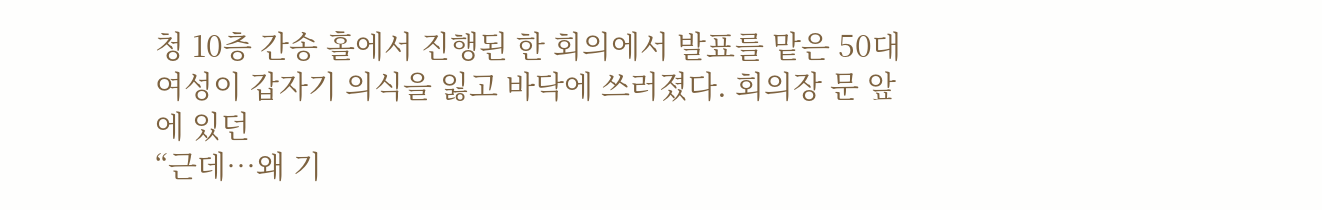청 10층 간송 홀에서 진행된 한 회의에서 발표를 맡은 50대 여성이 갑자기 의식을 잃고 바닥에 쓰러졌다. 회의장 문 앞에 있던
“근데…왜 기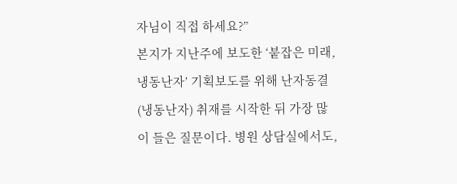자님이 직접 하세요?”
본지가 지난주에 보도한 ‘붙잡은 미래, 냉동난자’ 기획보도를 위해 난자동결(냉동난자) 취재를 시작한 뒤 가장 많이 들은 질문이다. 병원 상담실에서도,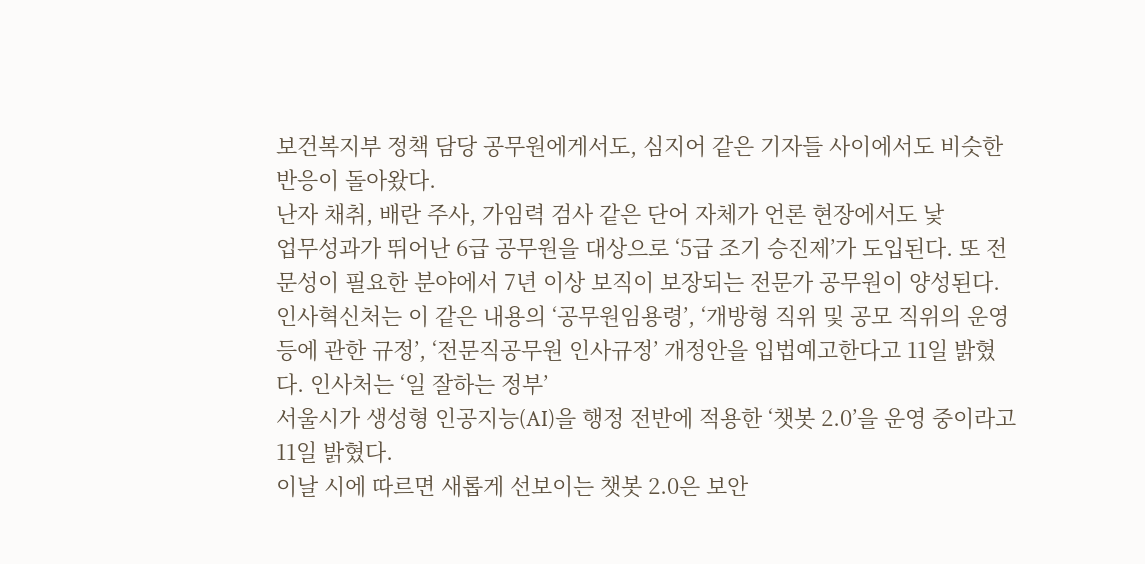보건복지부 정책 담당 공무원에게서도, 심지어 같은 기자들 사이에서도 비슷한 반응이 돌아왔다.
난자 채취, 배란 주사, 가임력 검사 같은 단어 자체가 언론 현장에서도 낯
업무성과가 뛰어난 6급 공무원을 대상으로 ‘5급 조기 승진제’가 도입된다. 또 전문성이 필요한 분야에서 7년 이상 보직이 보장되는 전문가 공무원이 양성된다.
인사혁신처는 이 같은 내용의 ‘공무원임용령’, ‘개방형 직위 및 공모 직위의 운영 등에 관한 규정’, ‘전문직공무원 인사규정’ 개정안을 입법예고한다고 11일 밝혔다. 인사처는 ‘일 잘하는 정부’
서울시가 생성형 인공지능(AI)을 행정 전반에 적용한 ‘챗봇 2.0’을 운영 중이라고 11일 밝혔다.
이날 시에 따르면 새롭게 선보이는 챗봇 2.0은 보안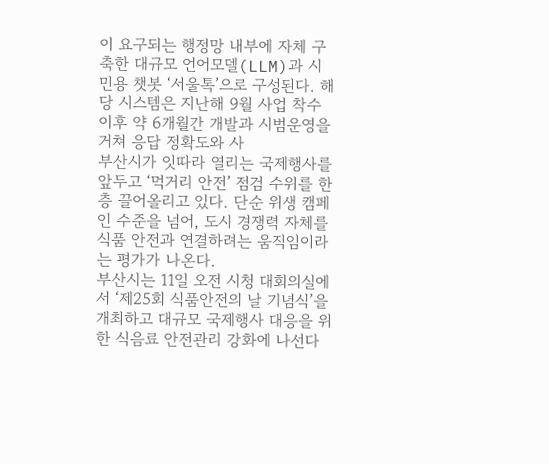이 요구되는 행정망 내부에 자체 구축한 대규모 언어모델(LLM)과 시민용 챗봇 ‘서울톡’으로 구성된다. 해당 시스템은 지난해 9월 사업 착수 이후 약 6개월간 개발과 시범운영을 거쳐 응답 정확도와 사
부산시가 잇따라 열리는 국제행사를 앞두고 ‘먹거리 안전’ 점검 수위를 한층 끌어올리고 있다. 단순 위생 캠페인 수준을 넘어, 도시 경쟁력 자체를 식품 안전과 연결하려는 움직임이라는 평가가 나온다.
부산시는 11일 오전 시청 대회의실에서 ‘제25회 식품안전의 날 기념식’을 개최하고 대규모 국제행사 대응을 위한 식음료 안전관리 강화에 나선다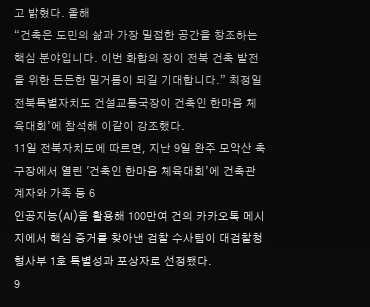고 밝혔다. 올해
“건축은 도민의 삶과 가장 밀접한 공간을 창조하는 핵심 분야입니다. 이번 화합의 장이 전북 건축 발전을 위한 든든한 밑거름이 되길 기대합니다.” 최정일 전북특별자치도 건설교통국장이 건축인 한마음 체육대회’에 참석해 이같이 강조했다.
11일 전북자치도에 따르면, 지난 9일 완주 모악산 축구장에서 열린 '건축인 한마음 체육대회’에 건축관계자와 가족 등 6
인공지능(AI)을 활용해 100만여 건의 카카오톡 메시지에서 핵심 증거를 찾아낸 검찰 수사팀이 대검찰청 형사부 1호 특별성과 포상자로 선정됐다.
9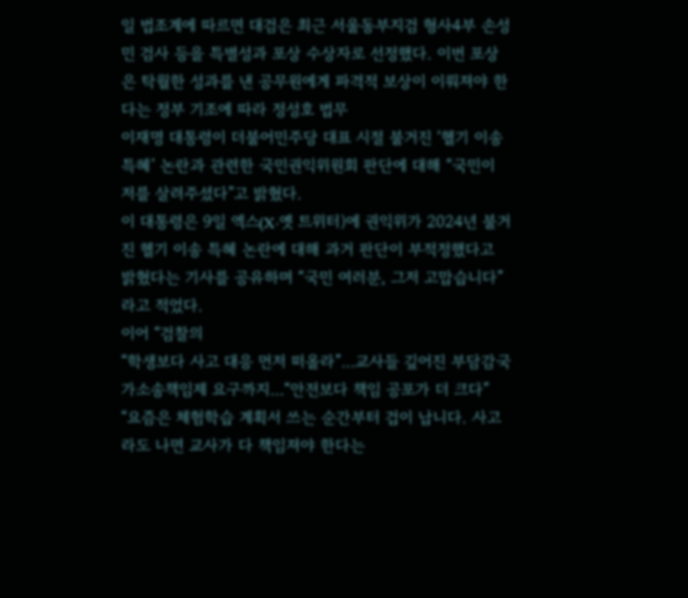일 법조계에 따르면 대검은 최근 서울동부지검 형사4부 손성민 검사 등을 특별성과 포상 수상자로 선정했다. 이번 포상은 탁월한 성과를 낸 공무원에게 파격적 보상이 이뤄져야 한다는 정부 기조에 따라 정성호 법무
이재명 대통령이 더불어민주당 대표 시절 불거진 ‘헬기 이송 특혜’ 논란과 관련한 국민권익위원회 판단에 대해 “국민이 저를 살려주셨다”고 밝혔다.
이 대통령은 9일 엑스(X·옛 트위터)에 권익위가 2024년 불거진 헬기 이송 특혜 논란에 대해 과거 판단이 부적정했다고 밝혔다는 기사를 공유하며 “국민 여러분, 그저 고맙습니다”라고 적었다.
이어 “검찰의
“학생보다 사고 대응 먼저 떠올라”…교사들 깊어진 부담감국가소송책임제 요구까지…“안전보다 책임 공포가 더 크다”
“요즘은 체험학습 계획서 쓰는 순간부터 겁이 납니다. 사고라도 나면 교사가 다 책임져야 한다는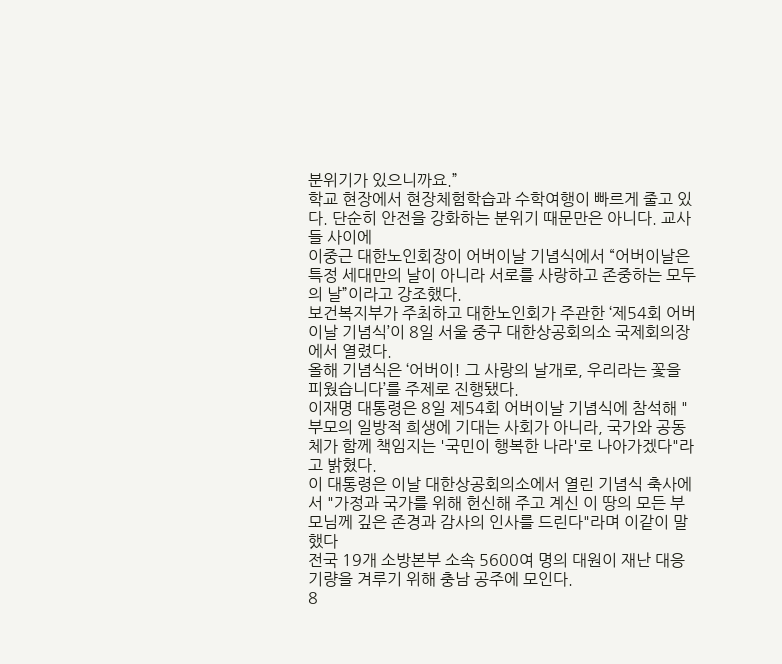분위기가 있으니까요.”
학교 현장에서 현장체험학습과 수학여행이 빠르게 줄고 있다. 단순히 안전을 강화하는 분위기 때문만은 아니다. 교사들 사이에
이중근 대한노인회장이 어버이날 기념식에서 “어버이날은 특정 세대만의 날이 아니라 서로를 사랑하고 존중하는 모두의 날”이라고 강조했다.
보건복지부가 주최하고 대한노인회가 주관한 ‘제54회 어버이날 기념식’이 8일 서울 중구 대한상공회의소 국제회의장에서 열렸다.
올해 기념식은 ‘어버이! 그 사랑의 날개로, 우리라는 꽃을 피웠습니다’를 주제로 진행됐다.
이재명 대통령은 8일 제54회 어버이날 기념식에 참석해 "부모의 일방적 희생에 기대는 사회가 아니라, 국가와 공동체가 함께 책임지는 '국민이 행복한 나라'로 나아가겠다"라고 밝혔다.
이 대통령은 이날 대한상공회의소에서 열린 기념식 축사에서 "가정과 국가를 위해 헌신해 주고 계신 이 땅의 모든 부모님께 깊은 존경과 감사의 인사를 드린다"라며 이같이 말했다
전국 19개 소방본부 소속 5600여 명의 대원이 재난 대응 기량을 겨루기 위해 충남 공주에 모인다.
8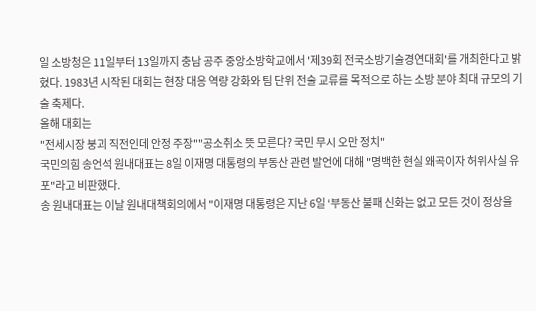일 소방청은 11일부터 13일까지 충남 공주 중앙소방학교에서 '제39회 전국소방기술경연대회'를 개최한다고 밝혔다. 1983년 시작된 대회는 현장 대응 역량 강화와 팀 단위 전술 교류를 목적으로 하는 소방 분야 최대 규모의 기술 축제다.
올해 대회는
"전세시장 붕괴 직전인데 안정 주장""공소취소 뜻 모른다? 국민 무시 오만 정치"
국민의힘 송언석 원내대표는 8일 이재명 대통령의 부동산 관련 발언에 대해 "명백한 현실 왜곡이자 허위사실 유포"라고 비판했다.
송 원내대표는 이날 원내대책회의에서 "이재명 대통령은 지난 6일 ‘부동산 불패 신화는 없고 모든 것이 정상을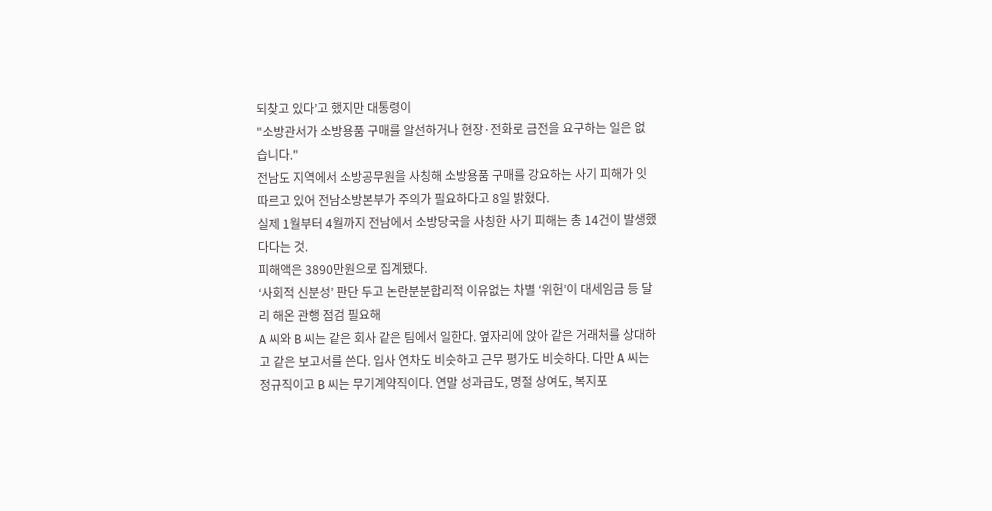되찾고 있다’고 했지만 대통령이
"소방관서가 소방용품 구매를 알선하거나 현장·전화로 금전을 요구하는 일은 없습니다."
전남도 지역에서 소방공무원을 사칭해 소방용품 구매를 강요하는 사기 피해가 잇따르고 있어 전남소방본부가 주의가 필요하다고 8일 밝혔다.
실제 1월부터 4월까지 전남에서 소방당국을 사칭한 사기 피해는 총 14건이 발생했다다는 것.
피해액은 3890만원으로 집계됐다.
‘사회적 신분성’ 판단 두고 논란분분합리적 이유없는 차별 ‘위헌’이 대세임금 등 달리 해온 관행 점검 필요해
A 씨와 B 씨는 같은 회사 같은 팀에서 일한다. 옆자리에 앉아 같은 거래처를 상대하고 같은 보고서를 쓴다. 입사 연차도 비슷하고 근무 평가도 비슷하다. 다만 A 씨는 정규직이고 B 씨는 무기계약직이다. 연말 성과급도, 명절 상여도, 복지포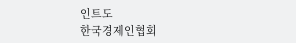인트도
한국경제인협회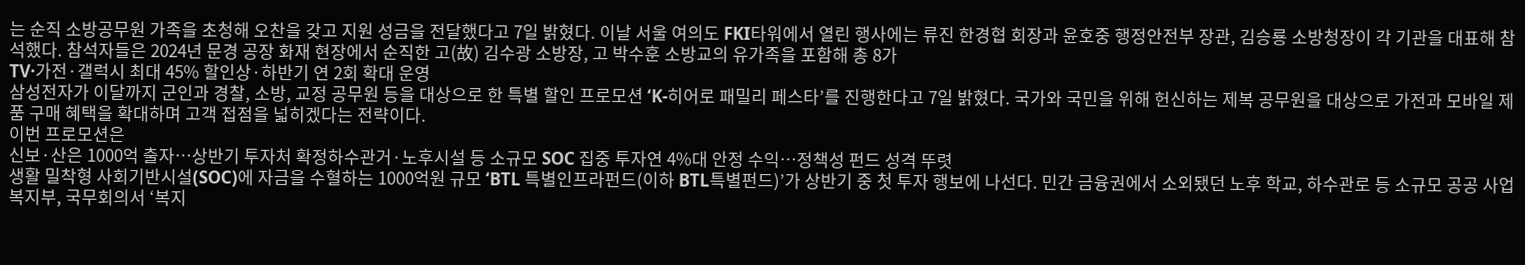는 순직 소방공무원 가족을 초청해 오찬을 갖고 지원 성금을 전달했다고 7일 밝혔다. 이날 서울 여의도 FKI타워에서 열린 행사에는 류진 한경협 회장과 윤호중 행정안전부 장관, 김승룡 소방청장이 각 기관을 대표해 참석했다. 참석자들은 2024년 문경 공장 화재 현장에서 순직한 고(故) 김수광 소방장, 고 박수훈 소방교의 유가족을 포함해 총 8가
TV·가전·갤럭시 최대 45% 할인상·하반기 연 2회 확대 운영
삼성전자가 이달까지 군인과 경찰, 소방, 교정 공무원 등을 대상으로 한 특별 할인 프로모션 ‘K-히어로 패밀리 페스타’를 진행한다고 7일 밝혔다. 국가와 국민을 위해 헌신하는 제복 공무원을 대상으로 가전과 모바일 제품 구매 혜택을 확대하며 고객 접점을 넓히겠다는 전략이다.
이번 프로모션은
신보·산은 1000억 출자…상반기 투자처 확정하수관거·노후시설 등 소규모 SOC 집중 투자연 4%대 안정 수익…정책성 펀드 성격 뚜렷
생활 밀착형 사회기반시설(SOC)에 자금을 수혈하는 1000억원 규모 ‘BTL 특별인프라펀드(이하 BTL특별펀드)’가 상반기 중 첫 투자 행보에 나선다. 민간 금융권에서 소외됐던 노후 학교, 하수관로 등 소규모 공공 사업
복지부, 국무회의서 ‘복지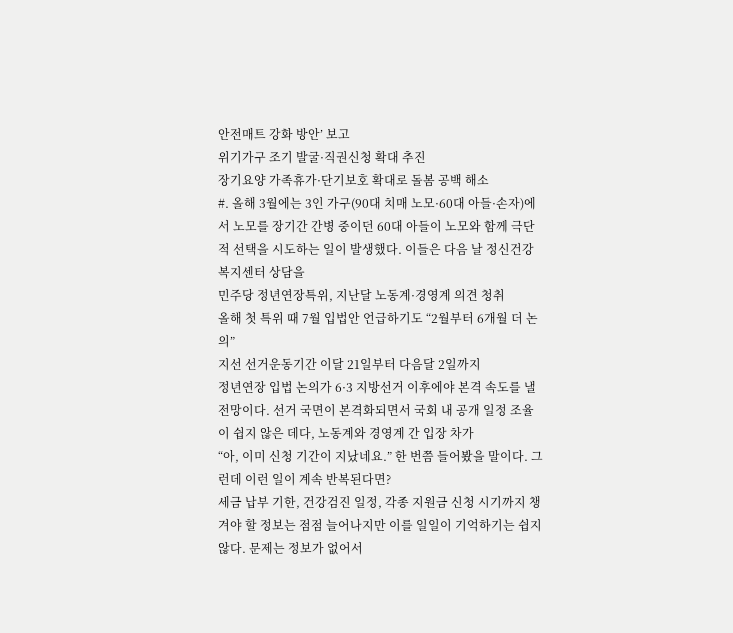안전매트 강화 방안’ 보고
위기가구 조기 발굴·직권신청 확대 추진
장기요양 가족휴가·단기보호 확대로 돌봄 공백 해소
#. 올해 3월에는 3인 가구(90대 치매 노모·60대 아들·손자)에서 노모를 장기간 간병 중이던 60대 아들이 노모와 함께 극단적 선택을 시도하는 일이 발생했다. 이들은 다음 날 정신건강복지센터 상담을
민주당 정년연장특위, 지난달 노동계·경영계 의견 청취
올해 첫 특위 때 7월 입법안 언급하기도 “2월부터 6개월 더 논의”
지선 선거운동기간 이달 21일부터 다음달 2일까지
정년연장 입법 논의가 6·3 지방선거 이후에야 본격 속도를 낼 전망이다. 선거 국면이 본격화되면서 국회 내 공개 일정 조율이 쉽지 않은 데다, 노동계와 경영계 간 입장 차가
“아, 이미 신청 기간이 지났네요.” 한 번쯤 들어봤을 말이다. 그런데 이런 일이 계속 반복된다면?
세금 납부 기한, 건강검진 일정, 각종 지원금 신청 시기까지 챙겨야 할 정보는 점점 늘어나지만 이를 일일이 기억하기는 쉽지 않다. 문제는 정보가 없어서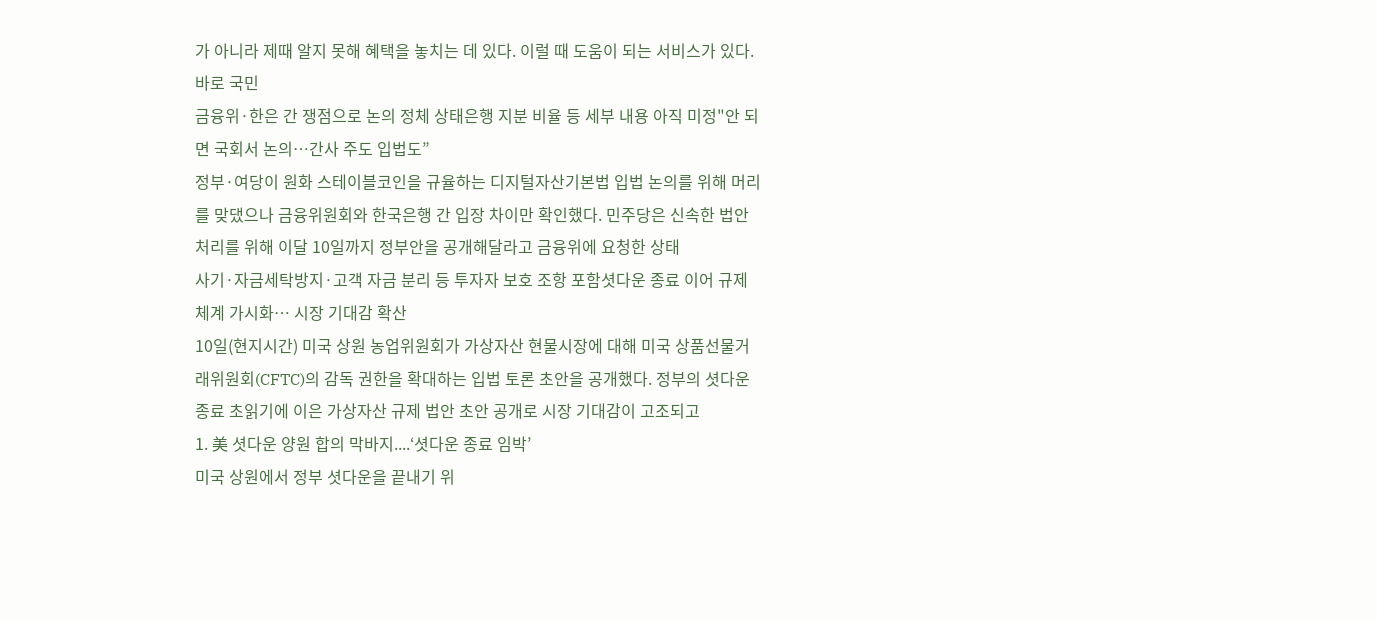가 아니라 제때 알지 못해 혜택을 놓치는 데 있다. 이럴 때 도움이 되는 서비스가 있다.
바로 국민
금융위·한은 간 쟁점으로 논의 정체 상태은행 지분 비율 등 세부 내용 아직 미정"안 되면 국회서 논의…간사 주도 입법도”
정부·여당이 원화 스테이블코인을 규율하는 디지털자산기본법 입법 논의를 위해 머리를 맞댔으나 금융위원회와 한국은행 간 입장 차이만 확인했다. 민주당은 신속한 법안 처리를 위해 이달 10일까지 정부안을 공개해달라고 금융위에 요청한 상태
사기·자금세탁방지·고객 자금 분리 등 투자자 보호 조항 포함셧다운 종료 이어 규제 체계 가시화… 시장 기대감 확산
10일(현지시간) 미국 상원 농업위원회가 가상자산 현물시장에 대해 미국 상품선물거래위원회(CFTC)의 감독 권한을 확대하는 입법 토론 초안을 공개했다. 정부의 셧다운 종료 초읽기에 이은 가상자산 규제 법안 초안 공개로 시장 기대감이 고조되고
1. 美 셧다운 양원 합의 막바지....‘셧다운 종료 임박’
미국 상원에서 정부 셧다운을 끝내기 위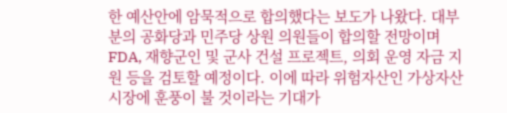한 예산안에 암묵적으로 합의했다는 보도가 나왔다. 대부분의 공화당과 민주당 상원 의원들이 합의할 전망이며 FDA, 재향군인 및 군사 건설 프로젝트, 의회 운영 자금 지원 등을 검토할 예정이다. 이에 따라 위험자산인 가상자산 시장에 훈풍이 불 것이라는 기대가